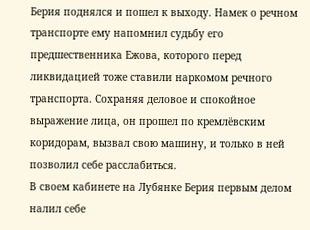Берия поднялся и пошел к выходу. Намек о речном транспорте ему напомнил судьбу его предшественника Ежова, которого перед ликвидацией тоже ставили наркомом речного транспорта. Сохраняя деловое и спокойное выражение лица, он прошел по кремлёвским коридорам, вызвал свою машину, и только в ней позволил себе расслабиться.
В своем кабинете на Лубянке Берия первым делом налил себе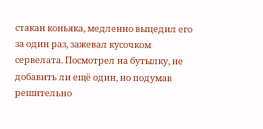стакан коньяка, медленно выцедил его за один раз, зажевал кусочком сервелата. Посмотрел на бутылку, не добавить ли ещё один, но подумав решительно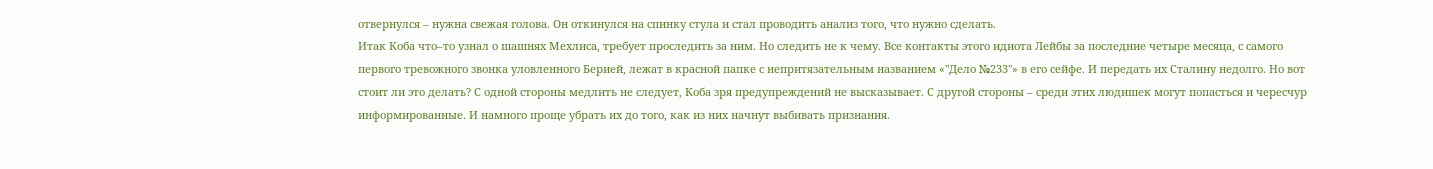отвернулся – нужна свежая голова. Он откинулся на спинку стула и стал проводить анализ того, что нужно сделать.
Итак Коба что–то узнал о шашнях Мехлиса, требует проследить за ним. Но следить не к чему. Все контакты этого идиота Лейбы за последние четыре месяца, с самого первого тревожного звонка уловленного Берией, лежат в красной папке с непритязательным названием «"Дело №233"» в его сейфе. И передать их Сталину недолго. Но вот стоит ли это делать? С одной стороны медлить не следует, Коба зря предупреждений не высказывает. С другой стороны – среди этих людишек могут попасться и чересчур информированные. И намного проще убрать их до того, как из них начнут выбивать признания.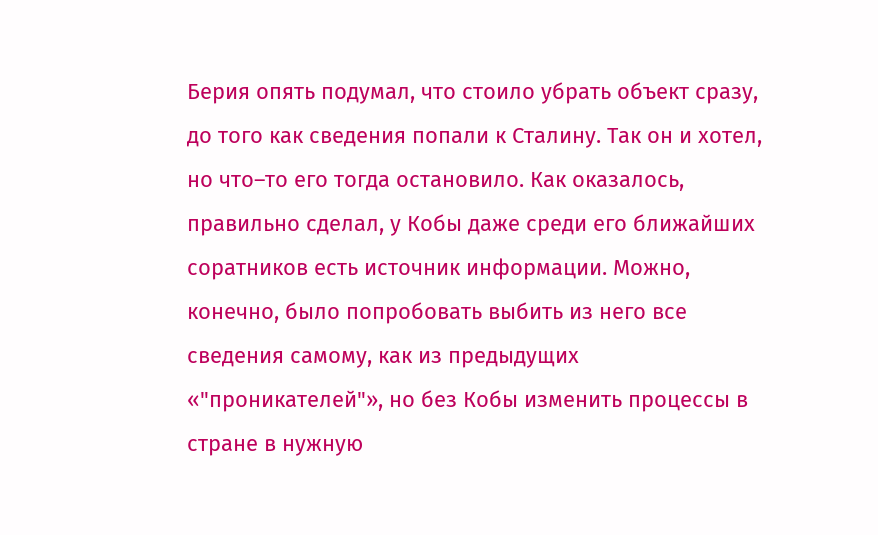Берия опять подумал, что стоило убрать объект сразу, до того как сведения попали к Сталину. Так он и хотел, но что–то его тогда остановило. Как оказалось, правильно сделал, у Кобы даже среди его ближайших соратников есть источник информации. Можно, конечно, было попробовать выбить из него все сведения самому, как из предыдущих «"проникателей"», но без Кобы изменить процессы в стране в нужную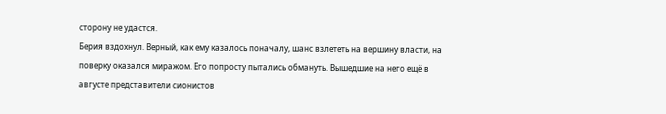сторону не удастся.
Берия вздохнул. Верный, как ему казалось поначалу, шанс взлететь на вершину власти, на поверку оказался миражом. Его попросту пытались обмануть. Вышедшие на него ещё в августе представители сионистов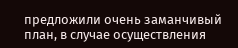предложили очень заманчивый план, в случае осуществления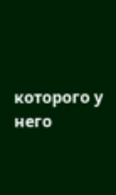которого у него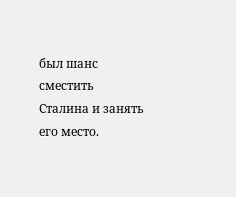был шанс сместить Сталина и занять его место.